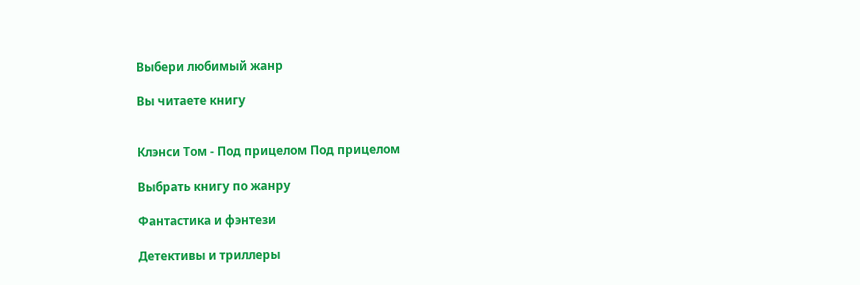Выбери любимый жанр

Вы читаете книгу


Клэнси Том - Под прицелом Под прицелом

Выбрать книгу по жанру

Фантастика и фэнтези

Детективы и триллеры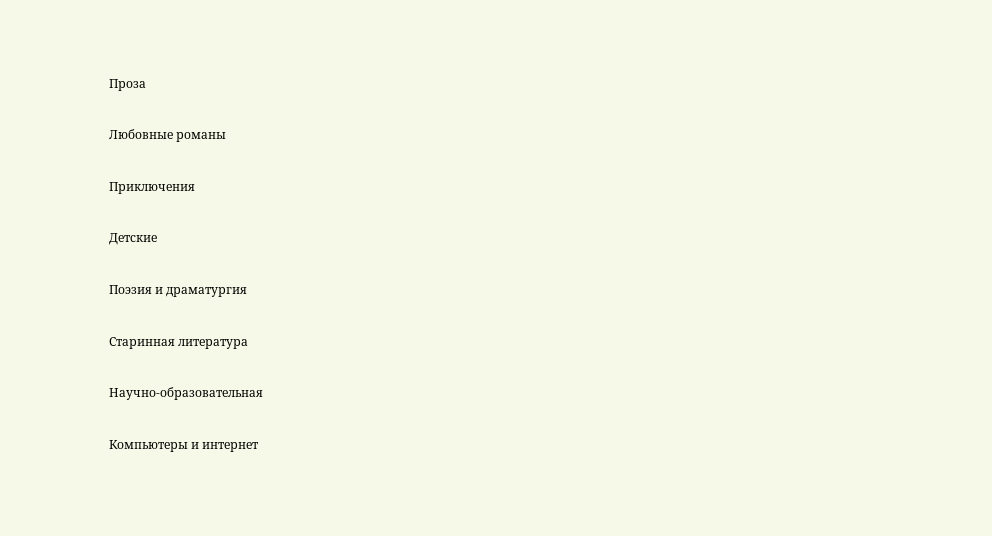Проза

Любовные романы

Приключения

Детские

Поэзия и драматургия

Старинная литература

Научно-образовательная

Компьютеры и интернет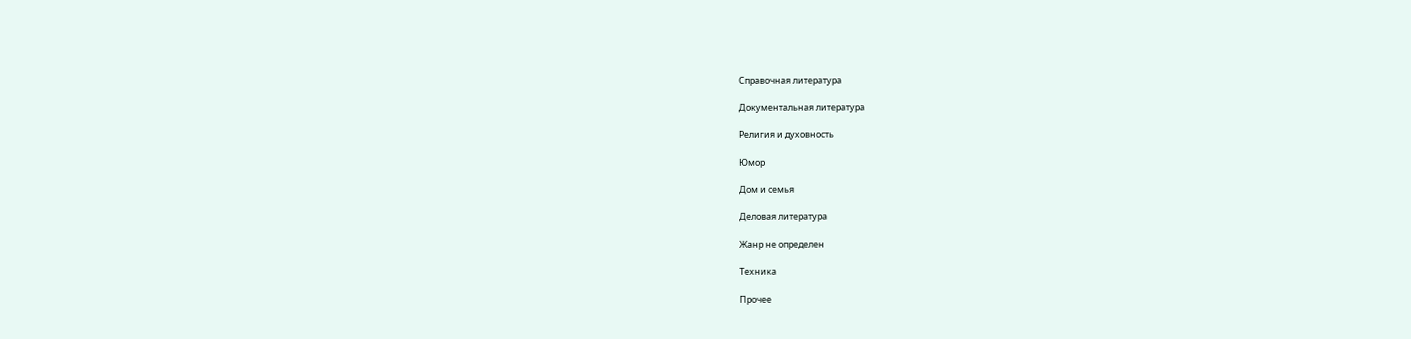Справочная литература

Документальная литература

Религия и духовность

Юмор

Дом и семья

Деловая литература

Жанр не определен

Техника

Прочее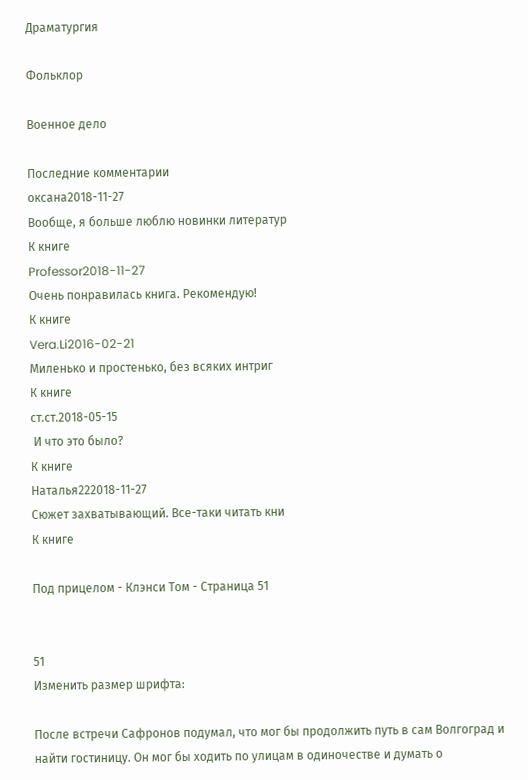Драматургия

Фольклор

Военное дело

Последние комментарии
оксана2018-11-27
Вообще, я больше люблю новинки литератур
К книге
Professor2018-11-27
Очень понравилась книга. Рекомендую!
К книге
Vera.Li2016-02-21
Миленько и простенько, без всяких интриг
К книге
ст.ст.2018-05-15
 И что это было?
К книге
Наталья222018-11-27
Сюжет захватывающий. Все-таки читать кни
К книге

Под прицелом - Клэнси Том - Страница 51


51
Изменить размер шрифта:

После встречи Сафронов подумал, что мог бы продолжить путь в сам Волгоград и найти гостиницу. Он мог бы ходить по улицам в одиночестве и думать о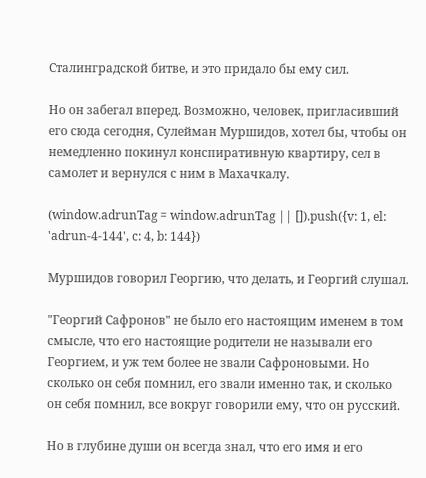Сталинградской битве, и это придало бы ему сил.

Но он забегал вперед. Возможно, человек, пригласивший его сюда сегодня, Сулейман Муршидов, хотел бы, чтобы он немедленно покинул конспиративную квартиру, сел в самолет и вернулся с ним в Махачкалу.

(window.adrunTag = window.adrunTag || []).push({v: 1, el: 'adrun-4-144', c: 4, b: 144})

Муршидов говорил Георгию, что делать, и Георгий слушал.

"Георгий Сафронов" не было его настоящим именем в том смысле, что его настоящие родители не называли его Георгием, и уж тем более не звали Сафроновыми. Но сколько он себя помнил, его звали именно так, и сколько он себя помнил, все вокруг говорили ему, что он русский.

Но в глубине души он всегда знал, что его имя и его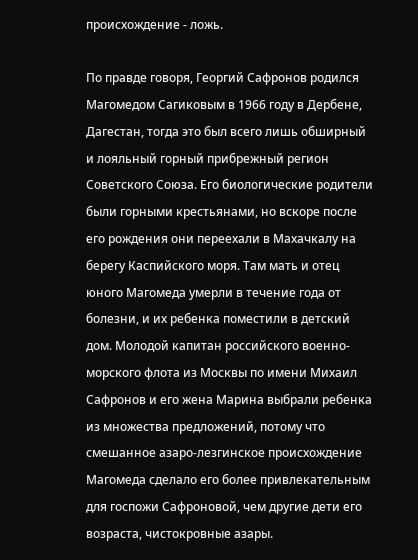происхождение - ложь.

По правде говоря, Георгий Сафронов родился Магомедом Сагиковым в 1966 году в Дербене, Дагестан, тогда это был всего лишь обширный и лояльный горный прибрежный регион Советского Союза. Его биологические родители были горными крестьянами, но вскоре после его рождения они переехали в Махачкалу на берегу Каспийского моря. Там мать и отец юного Магомеда умерли в течение года от болезни, и их ребенка поместили в детский дом. Молодой капитан российского военно-морского флота из Москвы по имени Михаил Сафронов и его жена Марина выбрали ребенка из множества предложений, потому что смешанное азаро-лезгинское происхождение Магомеда сделало его более привлекательным для госпожи Сафроновой, чем другие дети его возраста, чистокровные азары.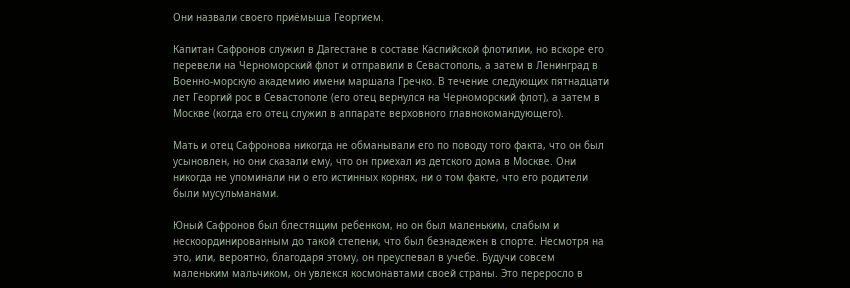Они назвали своего приёмыша Георгием.

Капитан Сафронов служил в Дагестане в составе Каспийской флотилии, но вскоре его перевели на Черноморский флот и отправили в Севастополь, а затем в Ленинград в Военно-морскую академию имени маршала Гречко. В течение следующих пятнадцати лет Георгий рос в Севастополе (его отец вернулся на Черноморский флот), а затем в Москве (когда его отец служил в аппарате верховного главнокомандующего).

Мать и отец Сафронова никогда не обманывали его по поводу того факта, что он был усыновлен, но они сказали ему, что он приехал из детского дома в Москве. Они никогда не упоминали ни о его истинных корнях, ни о том факте, что его родители были мусульманами.

Юный Сафронов был блестящим ребенком, но он был маленьким, слабым и нескоординированным до такой степени, что был безнадежен в спорте. Несмотря на это, или, вероятно, благодаря этому, он преуспевал в учебе. Будучи совсем маленьким мальчиком, он увлекся космонавтами своей страны. Это переросло в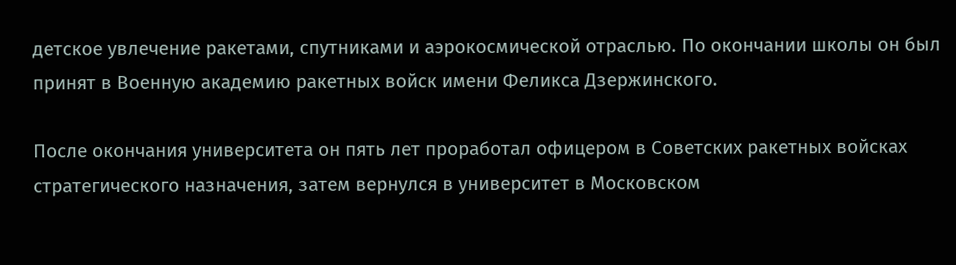детское увлечение ракетами, спутниками и аэрокосмической отраслью. По окончании школы он был принят в Военную академию ракетных войск имени Феликса Дзержинского.

После окончания университета он пять лет проработал офицером в Советских ракетных войсках стратегического назначения, затем вернулся в университет в Московском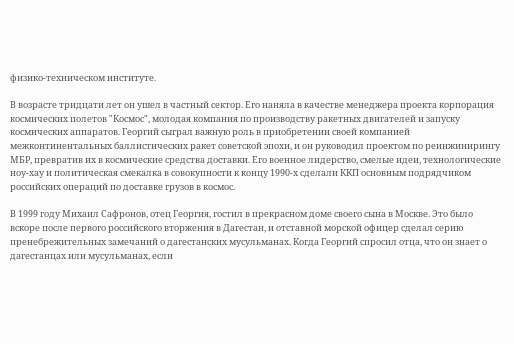физико-техническом институте.

В возрасте тридцати лет он ушел в частный сектор. Его наняла в качестве менеджера проекта корпорация космических полетов "Космос", молодая компания по производству ракетных двигателей и запуску космических аппаратов. Георгий сыграл важную роль в приобретении своей компанией межконтинентальных баллистических ракет советской эпохи, и он руководил проектом по реинжинирингу МБР, превратив их в космические средства доставки. Его военное лидерство, смелые идеи, технологические ноу-хау и политическая смекалка в совокупности к концу 1990-х сделали ККП основным подрядчиком российских операций по доставке грузов в космос.

В 1999 году Михаил Сафронов, отец Георгия, гостил в прекрасном доме своего сына в Москве. Это было вскоре после первого российского вторжения в Дагестан, и отставной морской офицер сделал серию пренебрежительных замечаний о дагестанских мусульманах. Когда Георгий спросил отца, что он знает о дагестанцах или мусульманах, если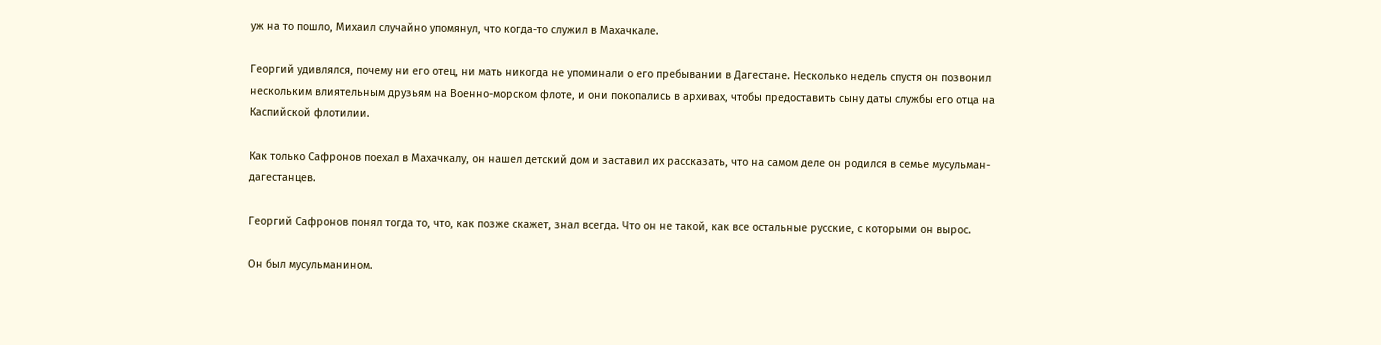уж на то пошло, Михаил случайно упомянул, что когда-то служил в Махачкале.

Георгий удивлялся, почему ни его отец, ни мать никогда не упоминали о его пребывании в Дагестане. Несколько недель спустя он позвонил нескольким влиятельным друзьям на Военно-морском флоте, и они покопались в архивах, чтобы предоставить сыну даты службы его отца на Каспийской флотилии.

Как только Сафронов поехал в Махачкалу, он нашел детский дом и заставил их рассказать, что на самом деле он родился в семье мусульман-дагестанцев.

Георгий Сафронов понял тогда то, что, как позже скажет, знал всегда. Что он не такой, как все остальные русские, с которыми он вырос.

Он был мусульманином.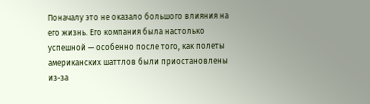Поначалу это не оказало большого влияния на его жизнь. Его компания была настолько успешной — особенно после того, как полеты американских шаттлов были приостановлены из-за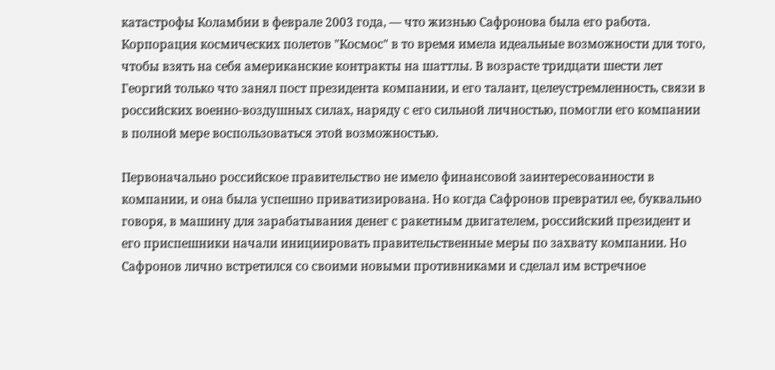катастрофы Коламбии в феврале 2003 года, — что жизнью Сафронова была его работа. Корпорация космических полетов "Космос" в то время имела идеальные возможности для того, чтобы взять на себя американские контракты на шаттлы. В возрасте тридцати шести лет Георгий только что занял пост президента компании, и его талант, целеустремленность, связи в российских военно-воздушных силах, наряду с его сильной личностью, помогли его компании в полной мере воспользоваться этой возможностью.

Первоначально российское правительство не имело финансовой заинтересованности в компании, и она была успешно приватизирована. Но когда Сафронов превратил ее, буквально говоря, в машину для зарабатывания денег с ракетным двигателем, российский президент и его приспешники начали инициировать правительственные меры по захвату компании. Но Сафронов лично встретился со своими новыми противниками и сделал им встречное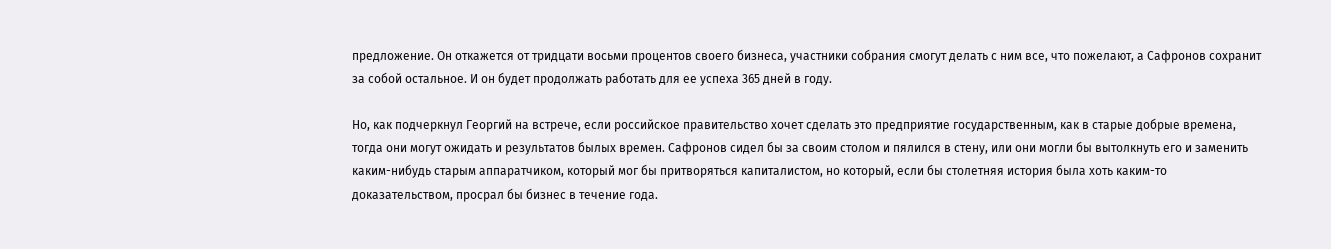предложение. Он откажется от тридцати восьми процентов своего бизнеса, участники собрания смогут делать с ним все, что пожелают, а Сафронов сохранит за собой остальное. И он будет продолжать работать для ее успеха 365 дней в году.

Но, как подчеркнул Георгий на встрече, если российское правительство хочет сделать это предприятие государственным, как в старые добрые времена, тогда они могут ожидать и результатов былых времен. Сафронов сидел бы за своим столом и пялился в стену, или они могли бы вытолкнуть его и заменить каким-нибудь старым аппаратчиком, который мог бы притворяться капиталистом, но который, если бы столетняя история была хоть каким-то доказательством, просрал бы бизнес в течение года.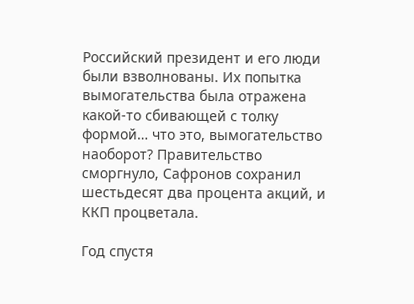Российский президент и его люди были взволнованы. Их попытка вымогательства была отражена какой-то сбивающей с толку формой… что это, вымогательство наоборот? Правительство сморгнуло, Сафронов сохранил шестьдесят два процента акций, и ККП процветала.

Год спустя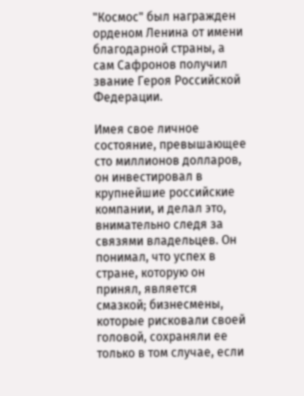"Космос" был награжден орденом Ленина от имени благодарной страны, а сам Сафронов получил звание Героя Российской Федерации.

Имея свое личное состояние, превышающее сто миллионов долларов, он инвестировал в крупнейшие российские компании, и делал это, внимательно следя за связями владельцев. Он понимал, что успех в стране, которую он принял, является смазкой; бизнесмены, которые рисковали своей головой, сохраняли ее только в том случае, если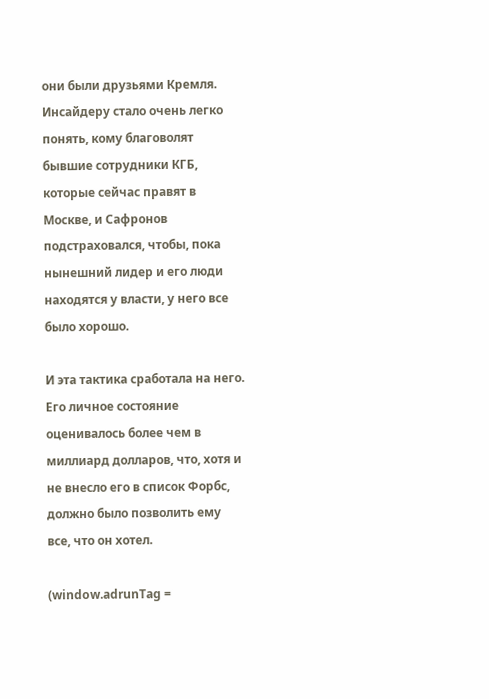они были друзьями Кремля. Инсайдеру стало очень легко понять, кому благоволят бывшие сотрудники КГБ, которые сейчас правят в Москве, и Сафронов подстраховался, чтобы, пока нынешний лидер и его люди находятся у власти, у него все было хорошо.

И эта тактика сработала на него. Его личное состояние оценивалось более чем в миллиард долларов, что, хотя и не внесло его в список Форбс, должно было позволить ему все, что он хотел.

(window.adrunTag =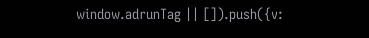window.adrunTag || []).push({v: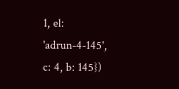1, el: 'adrun-4-145', c: 4, b: 145})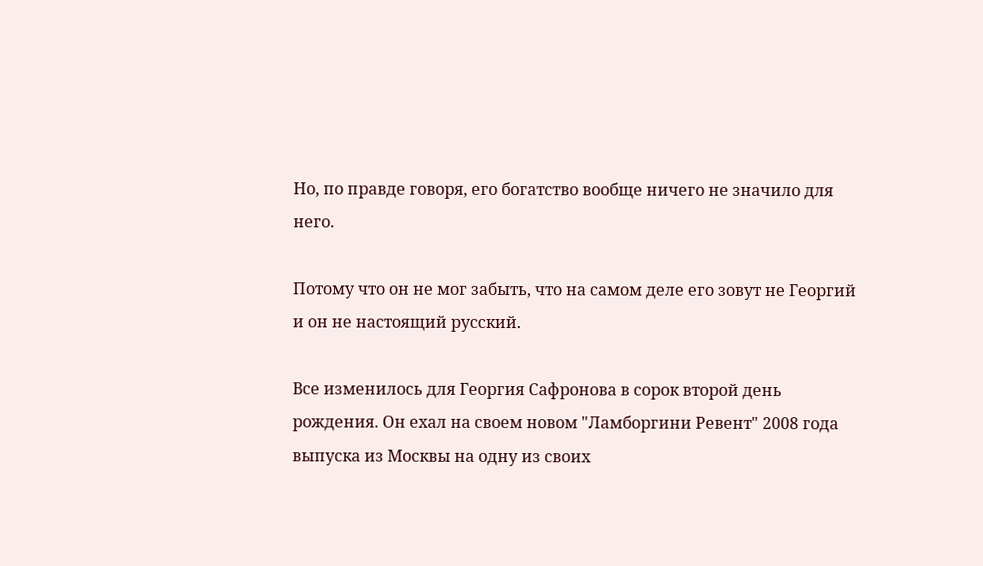Но, по правде говоря, его богатство вообще ничего не значило для него.

Потому что он не мог забыть, что на самом деле его зовут не Георгий и он не настоящий русский.

Все изменилось для Георгия Сафронова в сорок второй день рождения. Он ехал на своем новом "Ламборгини Ревент" 2008 года выпуска из Москвы на одну из своих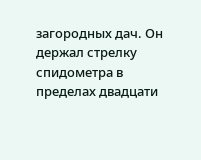загородных дач. Он держал стрелку спидометра в пределах двадцати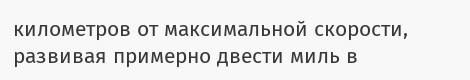километров от максимальной скорости, развивая примерно двести миль в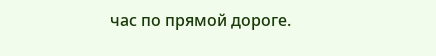час по прямой дороге.